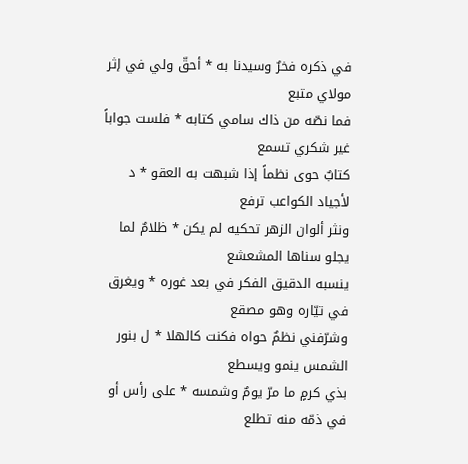في ذكره فخرٌ وسيدنا به * أحقّ ولي في إثر مولاي متبع
فما نصّه من ذاك سامي كتابه * فلست جواباً غير شكري تسمع
كتابٌ حوى نظماً إذا شبهت به العقو * د لأجياد الكواعب ترفع
ونثر ألوان الزهر تحكيه لم يكن * ظلامٌ لما يجلو سناها المشعشع
ينسبه الدقيق الفكر في بعد غوره * ويغرق في تيّاره وهو مصقع
وشرّفني نظمٌ حواه فكنت كالهلا * ل بنور الشمس ينمو ويسطع
بذي كرمٍ ما مرّ يومٌ وشمسه * على رأس أو في ذمّه منه تطلع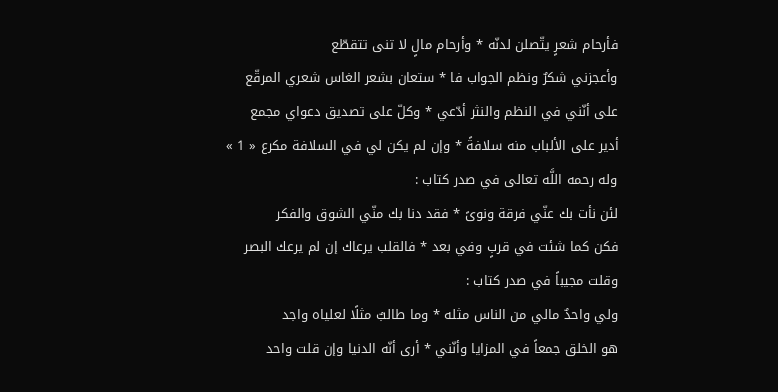فأرحام شعرٍ يتّصلن لدنّه * وأرحام مالٍ لا تنى تتقطّع
وأعجزني شكرٌ ونظم الجواب فا * ستعان بشعر الغاس شعري المرقّع
على أنّني في النظم والنثر أدّعي * وكلّ على تصديق دعواي مجمع
أدير على الألباب منه سلافةً * وإن لم يكن لي في السلافة مكرع « 1 »
وله رحمه اللَّه تعالى في صدر كتاب :
لئن نأت بك عنّي فرقة ونوىً * فقد دنا بك منّي الشوق والفكر
فكن كما شئت في قربٍ وفي بعد * فالقلب يرعاك إن لم يرعك البصر
وقلت مجيباً في صدر كتاب :
ولي واحدٌ مالي من الناس مثله * وما طالبٌ مثلًا لعلياه واجد
هو الخلق جمعاً في المزايا وأنّني * أرى أنّه الدنيا وإن قلت واحد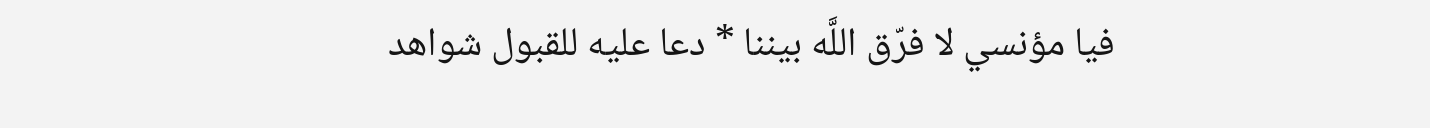فيا مؤنسي لا فرّق اللَّه بيننا * دعا عليه للقبول شواهد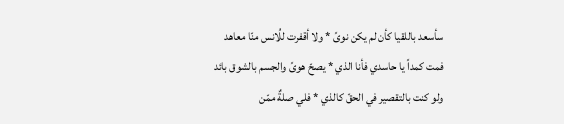سأسعد باللقيا كأن لم يكن نوىً * ولا أقفرت للُانس منّا معاهد
فمت كمداً يا حاسدي فأنا الذي * يصحّ هوىً والجسم بالشوق بائد
ولو كنت بالتقصير في الحقّ كالذي * فلي صلةٌ ممّن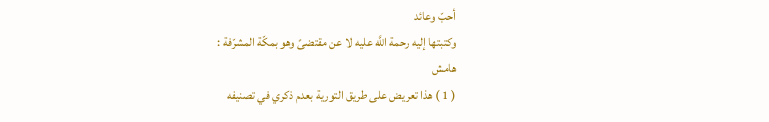أحبّ وعائد
وكتبتها إليه رحمة اللَّه عليه لا عن مقتضىً وهو بمكّة المشرّفة :
هامش
( 1 ) هذا تعريض على طريق التورية بعدم ذكري في تصنيفه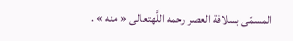المسمّى بسلافة العصر رحمه اللَّهتعالى « منه » .